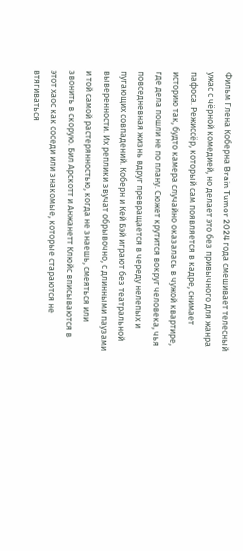Фильм Глена Коберна Brain Tumor 2024 года смешивает телесный ужас с чёрной комедией, но делает это без привычного для жанра пафоса. Режиссёр, который сам появляется в кадре, снимает историю так, будто камера случайно оказалась в чужой квартире, где дела пошли не по плану. Сюжет крутится вокруг человека, чья повседневная жизнь вдруг превращается в череду нелепых и пугающих совпадений. Коберн и Кей Бэй играют без театральной выверенности. Их реплики звучат обрывочно, с длинными паузами и той самой растерянностью, когда не знаешь, смеяться или звонить в скорую. Бил Арскотт и Анжанетт Клюйс вписываются в этот хаос как соседи или знакомые, которые стараются не втягиваться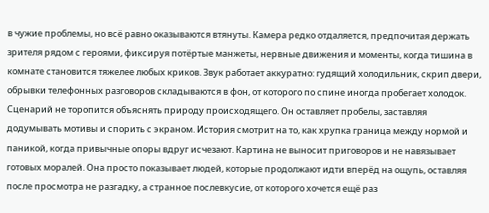в чужие проблемы, но всё равно оказываются втянуты. Камера редко отдаляется, предпочитая держать зрителя рядом с героями, фиксируя потёртые манжеты, нервные движения и моменты, когда тишина в комнате становится тяжелее любых криков. Звук работает аккуратно: гудящий холодильник, скрип двери, обрывки телефонных разговоров складываются в фон, от которого по спине иногда пробегает холодок. Сценарий не торопится объяснять природу происходящего. Он оставляет пробелы, заставляя додумывать мотивы и спорить с экраном. История смотрит на то, как хрупка граница между нормой и паникой, когда привычные опоры вдруг исчезают. Картина не выносит приговоров и не навязывает готовых моралей. Она просто показывает людей, которые продолжают идти вперёд на ощупь, оставляя после просмотра не разгадку, а странное послевкусие, от которого хочется ещё раз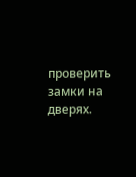проверить замки на дверях.